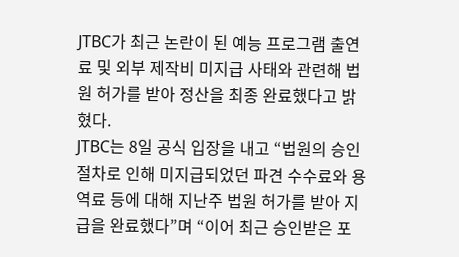JTBC가 최근 논란이 된 예능 프로그램 출연료 및 외부 제작비 미지급 사태와 관련해 법원 허가를 받아 정산을 최종 완료했다고 밝혔다.
JTBC는 8일 공식 입장을 내고 “법원의 승인 절차로 인해 미지급되었던 파견 수수료와 용역료 등에 대해 지난주 법원 허가를 받아 지급을 완료했다”며 “이어 최근 승인받은 포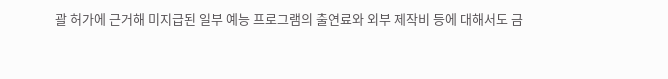괄 허가에 근거해 미지급된 일부 예능 프로그램의 출연료와 외부 제작비 등에 대해서도 금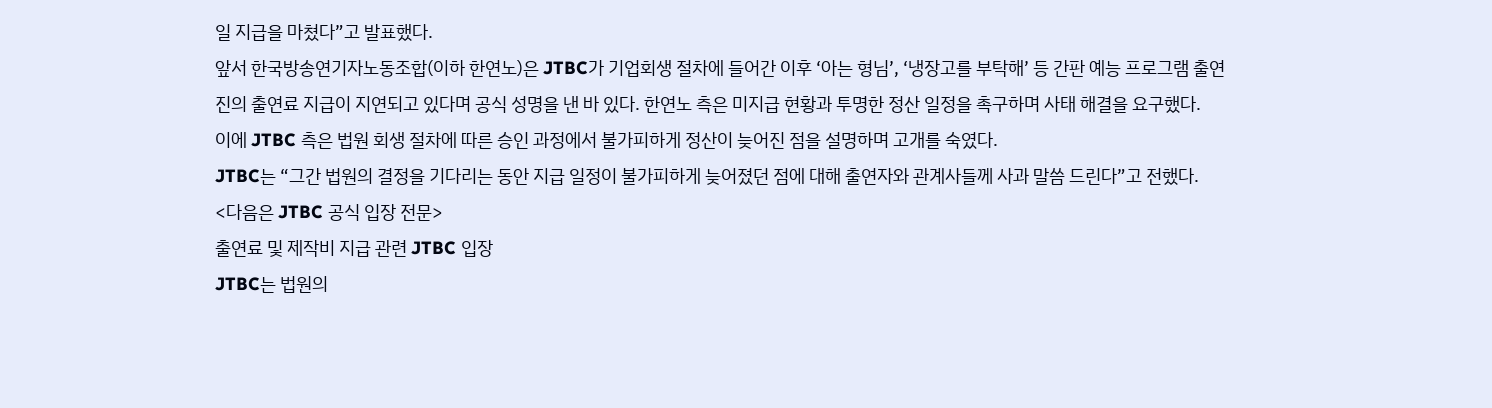일 지급을 마쳤다”고 발표했다.
앞서 한국방송연기자노동조합(이하 한연노)은 JTBC가 기업회생 절차에 들어간 이후 ‘아는 형님’, ‘냉장고를 부탁해’ 등 간판 예능 프로그램 출연진의 출연료 지급이 지연되고 있다며 공식 성명을 낸 바 있다. 한연노 측은 미지급 현황과 투명한 정산 일정을 촉구하며 사태 해결을 요구했다.
이에 JTBC 측은 법원 회생 절차에 따른 승인 과정에서 불가피하게 정산이 늦어진 점을 설명하며 고개를 숙였다.
JTBC는 “그간 법원의 결정을 기다리는 동안 지급 일정이 불가피하게 늦어졌던 점에 대해 출연자와 관계사들께 사과 말씀 드린다”고 전했다.
<다음은 JTBC 공식 입장 전문>
출연료 및 제작비 지급 관련 JTBC 입장
JTBC는 법원의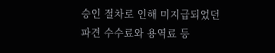승인 절차로 인해 미지급되었던 파견 수수료와 용역료 등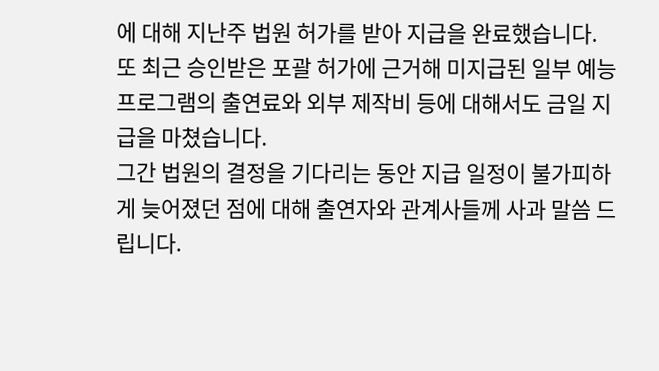에 대해 지난주 법원 허가를 받아 지급을 완료했습니다.
또 최근 승인받은 포괄 허가에 근거해 미지급된 일부 예능 프로그램의 출연료와 외부 제작비 등에 대해서도 금일 지급을 마쳤습니다.
그간 법원의 결정을 기다리는 동안 지급 일정이 불가피하게 늦어졌던 점에 대해 출연자와 관계사들께 사과 말씀 드립니다.